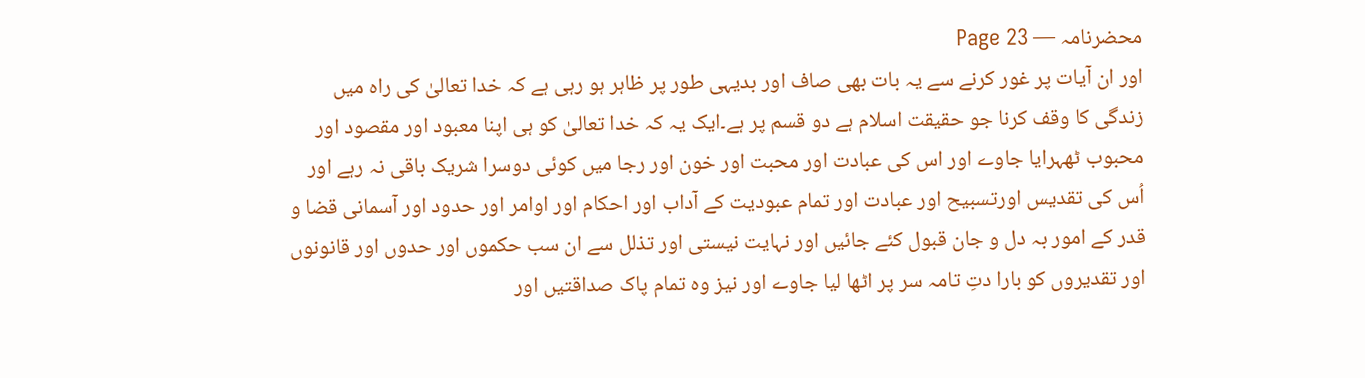محضرنامہ — Page 23
اور ان آیات پر غور کرنے سے یہ بات بھی صاف اور بدیہی طور پر ظاہر ہو رہی ہے کہ خدا تعالیٰ کی راہ میں زندگی کا وقف کرنا جو حقیقت اسلام ہے دو قسم پر ہے۔ایک یہ کہ خدا تعالیٰ کو ہی اپنا معبود اور مقصود اور محبوب ٹھہرایا جاوے اور اس کی عبادت اور محبت اور خون اور رجا میں کوئی دوسرا شریک باقی نہ رہے اور اُس کی تقدیس اورتسبیح اور عبادت اور تمام عبودیت کے آداب اور احکام اور اوامر اور حدود اور آسمانی قضا و قدر کے امور بہ دل و جان قبول کئے جائیں اور نہایت نیستی اور تذلل سے ان سب حکموں اور حدوں اور قانونوں اور تقدیروں کو بارا دتِ تامہ سر پر اٹھا لیا جاوے اور نیز وہ تمام پاک صداقتیں اور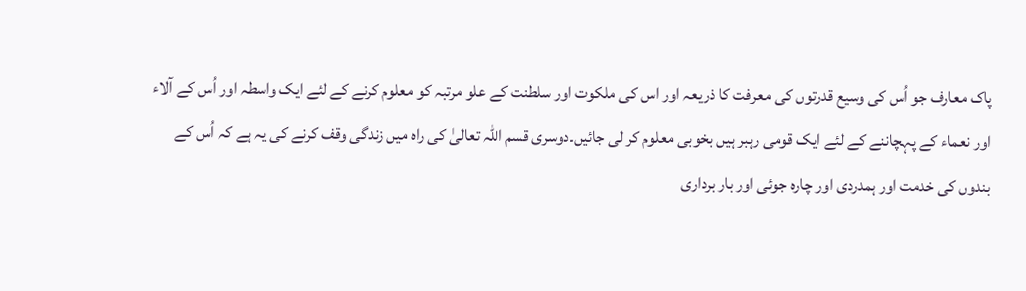پاک معارف جو اُس کی وسیع قدرتوں کی معرفت کا ذریعہ اور اس کی ملکوت اور سلطنت کے علو مرتبہ کو معلوم کرنے کے لئے ایک واسطہ اور اُس کے آلاء اور نعماء کے پہچاننے کے لئے ایک قومی رہبر ہیں بخوبی معلوم کر لی جائیں۔دوسری قسم اللہ تعالیٰ کی راہ میں زندگی وقف کرنے کی یہ ہے کہ اُس کے بندوں کی خدمت اور ہمدردی اور چارہ جوئی اور بار برداری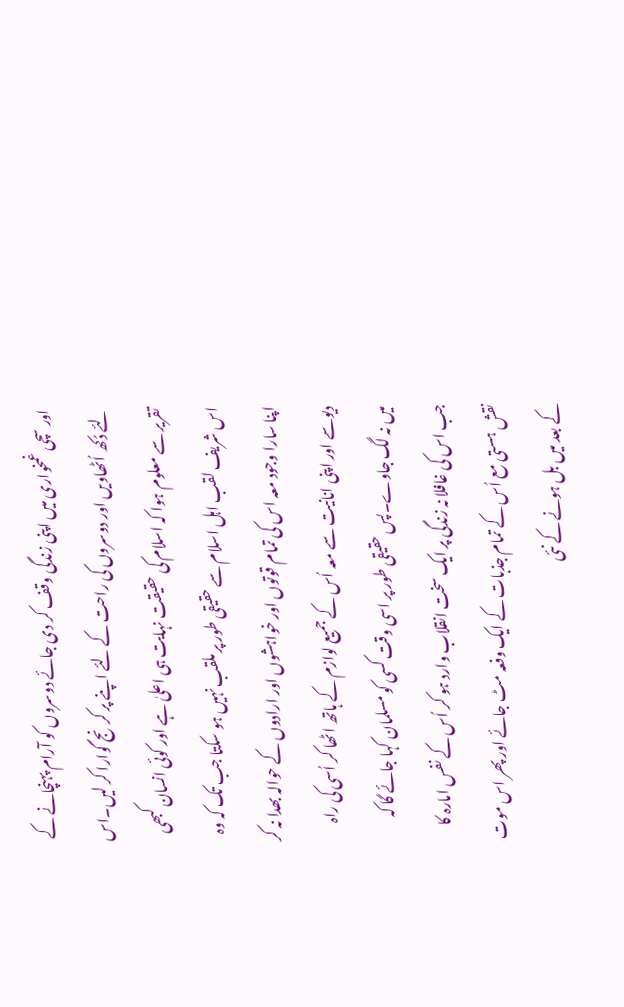اور سچی غمخواری میں اپنی زندگی وقف کر دی جائے دوسروں کو آرام پہنچانے کے لئے دُکھ اُٹھاویں اور دوسروں کی راحت کے لئے اپنے پر کرنج گوارا کر لیں۔اس تقریر سے معلوم ہوا کہ اسلام کی حقیقت نہایت ہی اعلیٰ ہے اور کوئی انسان کبھی اس شریف لقب اہل اسلام سے حقیقی طور پر ملقب نہیں ہو سکتا جب تک کہ وہ اپنا سارا وجود معہ اس کی تمام قوتوں اور خواہشوں اور ارادوں کے حوالہ بھدا نہ کر دیوسے اور اپنی انانیت سے معہ اُس کے جمیع لوازم کے ہاتھ اٹھا کر اُسی کی راہ میں نہ لگ جاوے۔پس حقیقی طور پر اسی وقت کسی کو مسلمان کہا جائے گا کہ جب اس کی غافلا نہ زندگی پر ایک سخت انقلاب وارد ہو کر اُس کے نفس امارہ کا نقش ہستی مع اُس کے تمام جذبات کے ایک وفعہ مٹ جائے اور پھر اس موت کے بعد میں بل ہونے کے نئی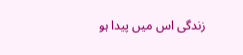زندگی اس میں پیدا ہو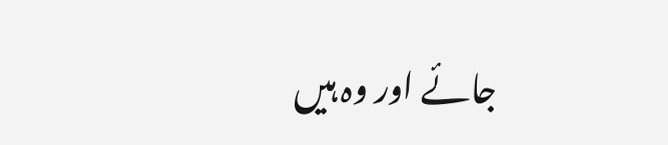جائے اور وہ ہیں